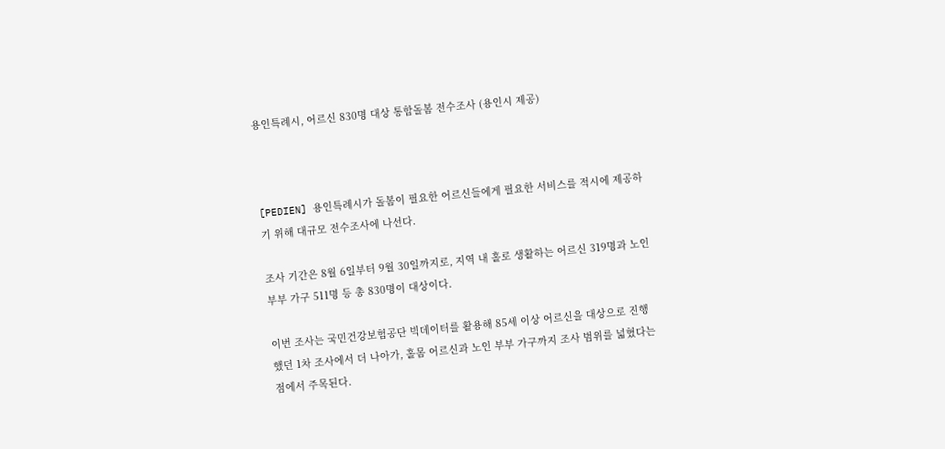용인특례시, 어르신 830명 대상 통합돌봄 전수조사 (용인시 제공)



[PEDIEN] 용인특례시가 돌봄이 필요한 어르신들에게 필요한 서비스를 적시에 제공하기 위해 대규모 전수조사에 나선다.

조사 기간은 8월 6일부터 9월 30일까지로, 지역 내 홀로 생활하는 어르신 319명과 노인 부부 가구 511명 등 총 830명이 대상이다.

이번 조사는 국민건강보험공단 빅데이터를 활용해 85세 이상 어르신을 대상으로 진행했던 1차 조사에서 더 나아가, 홀몸 어르신과 노인 부부 가구까지 조사 범위를 넓혔다는 점에서 주목된다.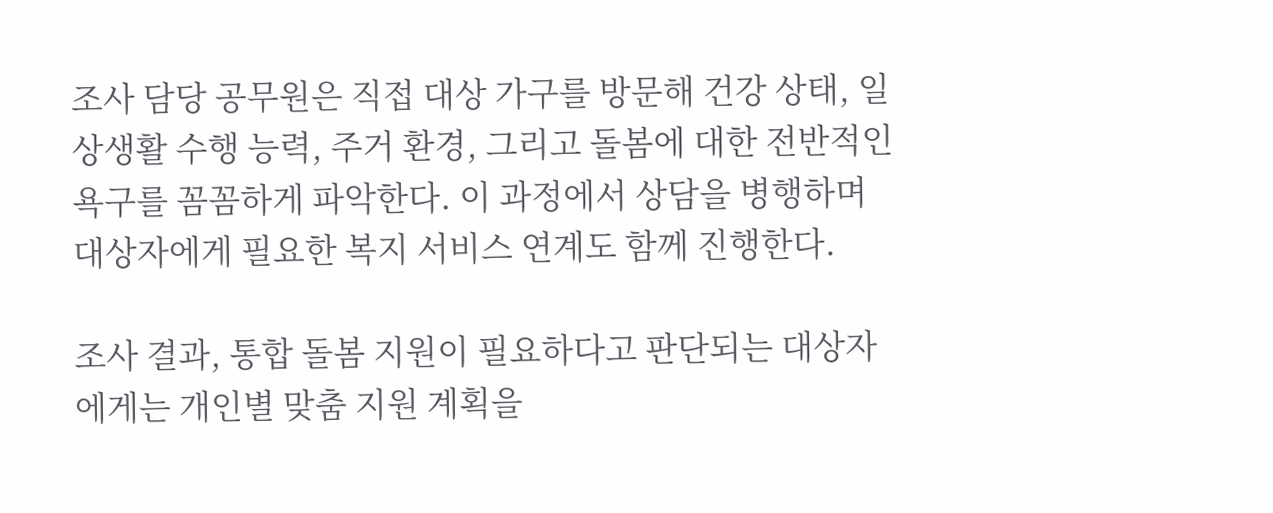조사 담당 공무원은 직접 대상 가구를 방문해 건강 상태, 일상생활 수행 능력, 주거 환경, 그리고 돌봄에 대한 전반적인 욕구를 꼼꼼하게 파악한다. 이 과정에서 상담을 병행하며 대상자에게 필요한 복지 서비스 연계도 함께 진행한다.

조사 결과, 통합 돌봄 지원이 필요하다고 판단되는 대상자에게는 개인별 맞춤 지원 계획을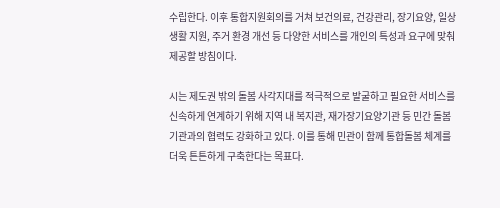수립한다. 이후 통합지원회의를 거쳐 보건의료, 건강관리, 장기요양, 일상생활 지원, 주거 환경 개선 등 다양한 서비스를 개인의 특성과 요구에 맞춰 제공할 방침이다.

시는 제도권 밖의 돌봄 사각지대를 적극적으로 발굴하고 필요한 서비스를 신속하게 연계하기 위해 지역 내 복지관, 재가장기요양기관 등 민간 돌봄 기관과의 협력도 강화하고 있다. 이를 통해 민관이 함께 통합돌봄 체계를 더욱 튼튼하게 구축한다는 목표다.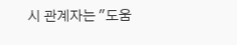시 관계자는 "도움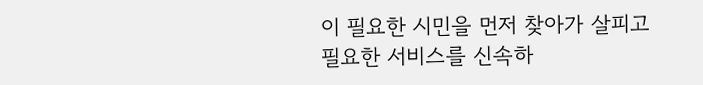이 필요한 시민을 먼저 찾아가 살피고 필요한 서비스를 신속하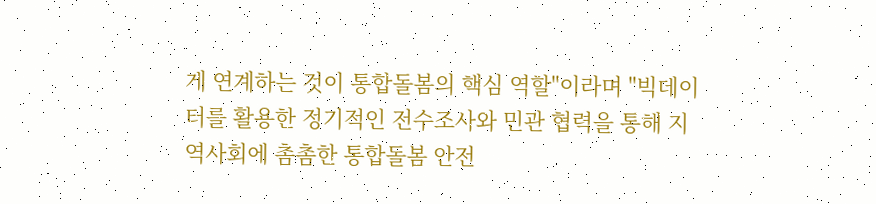게 연계하는 것이 통합돌봄의 핵심 역할"이라며 "빅데이터를 활용한 정기적인 전수조사와 민관 협력을 통해 지역사회에 촘촘한 통합돌봄 안전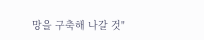망을 구축해 나갈 것"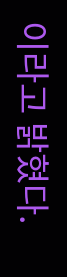이라고 밝혔다.